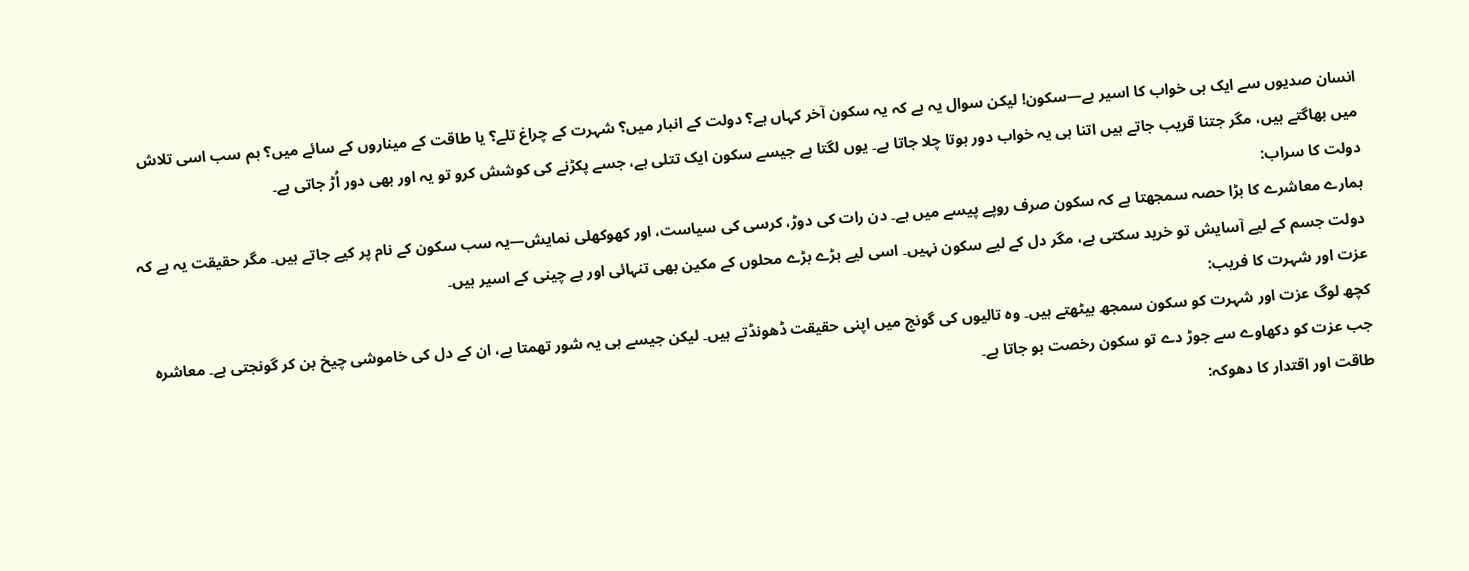انسان صدیوں سے ایک ہی خواب کا اسیر ہے—سکون! لیکن سوال یہ ہے کہ یہ سکون آخر کہاں ہے؟ دولت کے انبار میں؟ شہرت کے چراغ تلے؟ یا طاقت کے میناروں کے سائے میں؟ ہم سب اسی تلاش میں بھاگتے ہیں، مگر جتنا قریب جاتے ہیں اتنا ہی یہ خواب دور ہوتا چلا جاتا ہے۔ یوں لگتا ہے جیسے سکون ایک تتلی ہے، جسے پکڑنے کی کوشش کرو تو یہ اور بھی دور اُڑ جاتی ہے۔
دولت کا سراب:
ہمارے معاشرے کا بڑا حصہ سمجھتا ہے کہ سکون صرف روپے پیسے میں ہے۔ دن رات کی دوڑ، کرسی کی سیاست، اور کھوکھلی نمایش—یہ سب سکون کے نام پر کیے جاتے ہیں۔ مگر حقیقت یہ ہے کہ دولت جسم کے لیے آسایش تو خرید سکتی ہے، مگر دل کے لیے سکون نہیں۔ اسی لیے بڑے بڑے محلوں کے مکین بھی تنہائی اور بے چینی کے اسیر ہیں۔
عزت اور شہرت کا فریب:
کچھ لوگ عزت اور شہرت کو سکون سمجھ بیٹھتے ہیں۔ وہ تالیوں کی گونج میں اپنی حقیقت ڈھونڈتے ہیں۔ لیکن جیسے ہی یہ شور تھمتا ہے، ان کے دل کی خاموشی چیخ بن کر گونجتی ہے۔ معاشرہ جب عزت کو دکھاوے سے جوڑ دے تو سکون رخصت ہو جاتا ہے۔
طاقت اور اقتدار کا دھوکہ: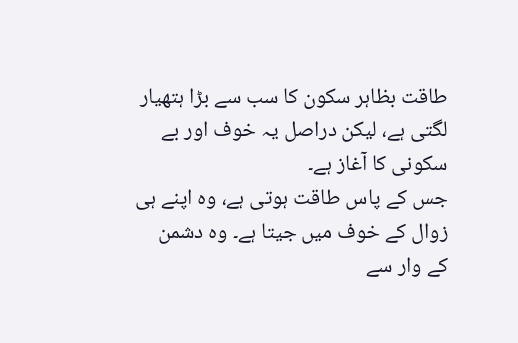طاقت بظاہر سکون کا سب سے بڑا ہتھیار لگتی ہے، لیکن دراصل یہ خوف اور بے سکونی کا آغاز ہے۔
جس کے پاس طاقت ہوتی ہے، وہ اپنے ہی زوال کے خوف میں جیتا ہے۔ وہ دشمن کے وار سے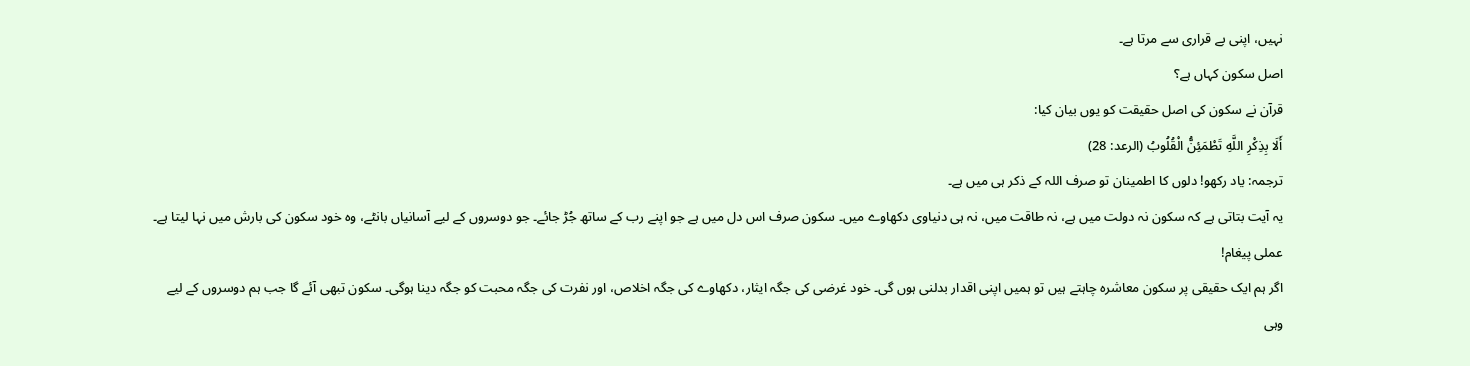نہیں، اپنی بے قراری سے مرتا ہے۔
اصل سکون کہاں ہے؟
قرآن نے سکون کی اصل حقیقت کو یوں بیان کیا:
أَلَا بِذِكْرِ اللَّهِ تَطْمَئِنُّ الْقُلُوبُ (الرعد: 28)
ترجمہ: یاد رکھو! دلوں کا اطمینان تو صرف اللہ کے ذکر ہی میں ہے۔
یہ آیت بتاتی ہے کہ سکون نہ دولت میں ہے، نہ طاقت میں، نہ ہی دنیاوی دکھاوے میں۔ سکون صرف اس دل میں ہے جو اپنے رب کے ساتھ جُڑ جائے۔ جو دوسروں کے لیے آسانیاں بانٹے، وہ خود سکون کی بارش میں نہا لیتا ہے۔
عملی پیغام!
اگر ہم ایک حقیقی پر سکون معاشرہ چاہتے ہیں تو ہمیں اپنی اقدار بدلنی ہوں گی۔ خود غرضی کی جگہ ایثار، دکھاوے کی جگہ اخلاص، اور نفرت کی جگہ محبت کو جگہ دینا ہوگی۔ سکون تبھی آئے گا جب ہم دوسروں کے لیے وہی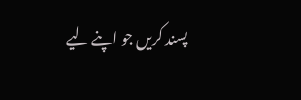پسند کریں جو اپنے لیے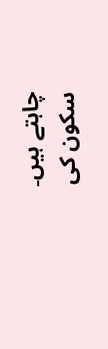چاہتے ہیں۔
سکون کی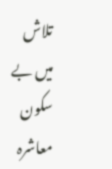تلاش میں بے سکون معاشرہ